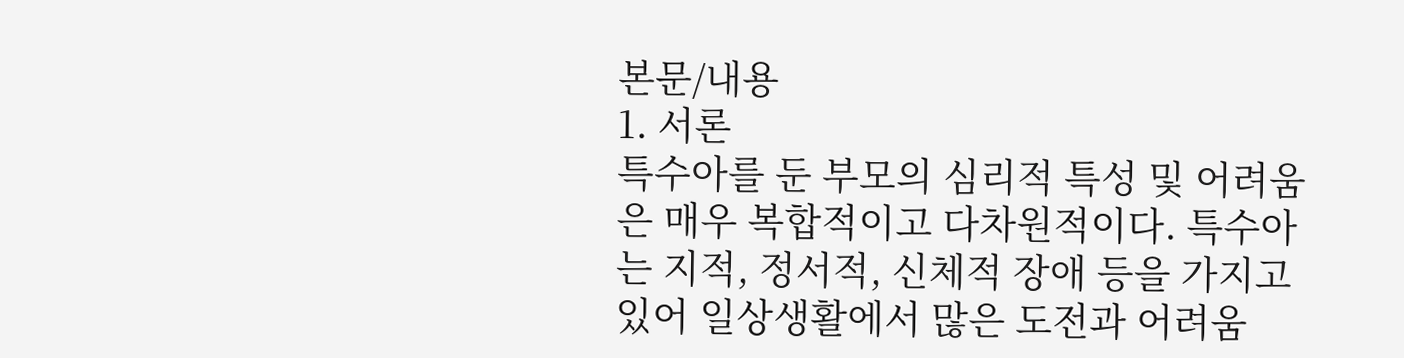본문/내용
1. 서론
특수아를 둔 부모의 심리적 특성 및 어려움은 매우 복합적이고 다차원적이다. 특수아는 지적, 정서적, 신체적 장애 등을 가지고 있어 일상생활에서 많은 도전과 어려움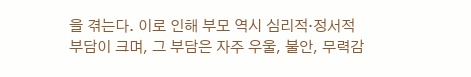을 겪는다. 이로 인해 부모 역시 심리적·정서적 부담이 크며, 그 부담은 자주 우울, 불안, 무력감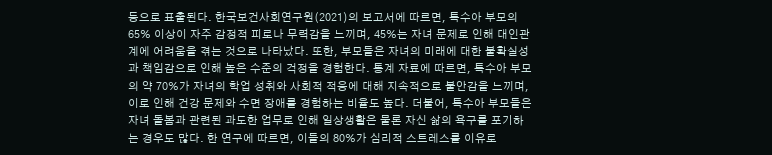등으로 표출된다. 한국보건사회연구원(2021)의 보고서에 따르면, 특수아 부모의 65% 이상이 자주 감정적 피로나 무력감을 느끼며, 45%는 자녀 문제로 인해 대인관계에 어려움을 겪는 것으로 나타났다. 또한, 부모들은 자녀의 미래에 대한 불확실성과 책임감으로 인해 높은 수준의 걱정을 경험한다. 통계 자료에 따르면, 특수아 부모의 약 70%가 자녀의 학업 성취와 사회적 적응에 대해 지속적으로 불안감을 느끼며, 이로 인해 건강 문제와 수면 장애를 경험하는 비율도 높다. 더불어, 특수아 부모들은 자녀 돌봄과 관련된 과도한 업무로 인해 일상생활은 물론 자신 삶의 욕구를 포기하는 경우도 많다. 한 연구에 따르면, 이들의 80%가 심리적 스트레스를 이유로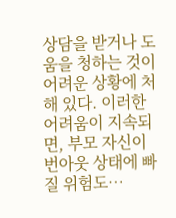상담을 받거나 도움을 청하는 것이 어려운 상황에 처해 있다. 이러한 어려움이 지속되면, 부모 자신이 번아웃 상태에 빠질 위험도…